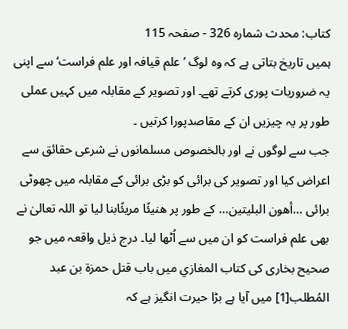کتاب: محدث شمارہ 326 - صفحہ 115
ہمیں تاریخ بتاتی ہے کہ وہ لوگ ’علم قیافہ اور علم فراست‘ سے اپنی یہ ضروریات پوری کرتے تھے۔ اور تصویر کے مقابلہ میں کہیں عملی طور پر یہ چیزیں ان کے مقاصدپورا کرتیں ۔
جب سے لوگوں نے اور بالخصوص مسلمانوں نے شرعی حقائق سے اعراض کیا اور تصویر کی برائی کو بڑی برائی کے مقابلہ میں چھوٹی برائی …أھون البلیتین… کے طور پر ھنیئًا مریئًابنا لیا تو اللہ تعالیٰ نے بھی علم فراست کو ان میں سے اُٹھا لیا۔ درج ذیل واقعہ میں جو صحیح بخاری کی کتاب المغازي میں باب قتل حمزۃ بن عبد المُطلب[1] میں آیا ہے بڑا حیرت انگیز ہے کہ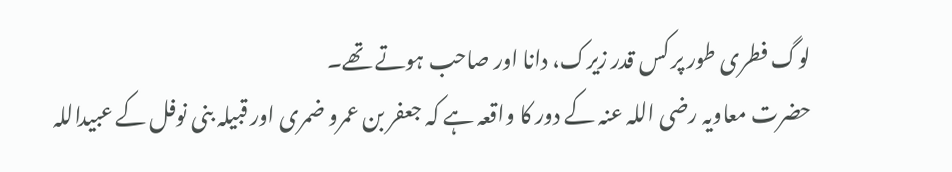لوگ فطری طور پر کس قدر زیرک، دانا اور صاحب ہوتے تھے۔
حضرت معاویہ رضی اللہ عنہ کے دور کا واقعہ ہے کہ جعفر بن عمرو ضمری اور قبیلہ بنی نوفل کے عبیداللہ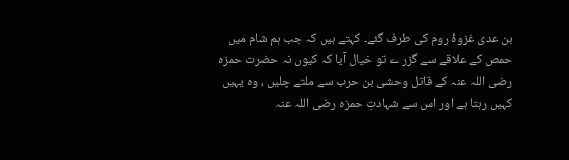بن عدی غزوۂ روم کی طرف گئے۔ کہتے ہیں کہ جب ہم شام میں حمص کے علاقے سے گزر ے تو خیال آیا کہ کیوں نہ حضرت حمزہ رضی اللہ عنہ کے قاتل وحشی بن حرب سے ملتے چلیں ، وہ یہیں کہیں رہتا ہے اور اس سے شہادتِ حمزہ رضی اللہ عنہ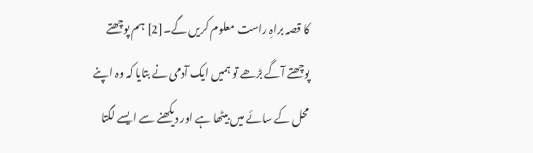کا قصہ براہِ راست معلوم کریں گے۔[2] ہم پوچھتے پوچھتے آگے بڑھے تو ہمیں ایک آدمی نے بتایا کہ وہ اپنے محل کے سائے میں بیٹھا ہے اور دیکھنے سے ایسے لگتا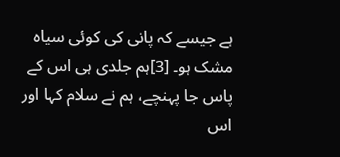ہے جیسے کہ پانی کی کوئی سیاہ مشک ہو۔ [3]ہم جلدی ہی اس کے پاس جا پہنچے، ہم نے سلام کہا اور اس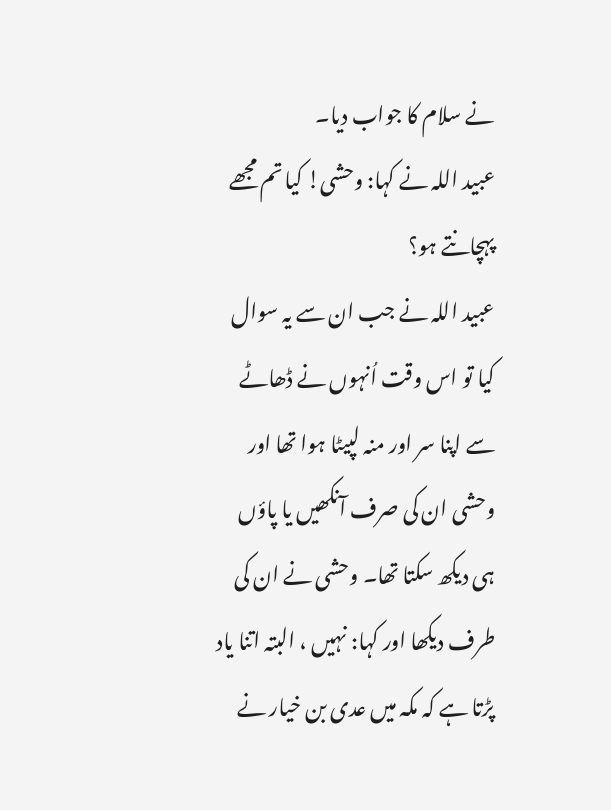نے سلام کا جواب دیا۔
عبید اللہ نے کہا: وحشی! کیا تم مجھے پہچانتے ہو؟
عبید اللہ نے جب ان سے یہ سوال کیا تو اس وقت اُنہوں نے ڈھاٹے سے اپنا سر اور منہ لپیٹا ہوا تھا اور وحشی ان کی صرف آنکھیں یا پاؤں ہی دیکھ سکتا تھا۔ وحشی نے ان کی طرف دیکھا اور کہا: نہیں ، البتہ اتنا یاد پڑتا ہے کہ مکہ میں عدی بن خیار نے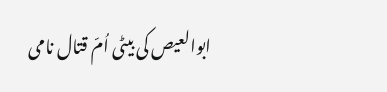ابوالعیص کی بیٹی اُمّ قتال نامی